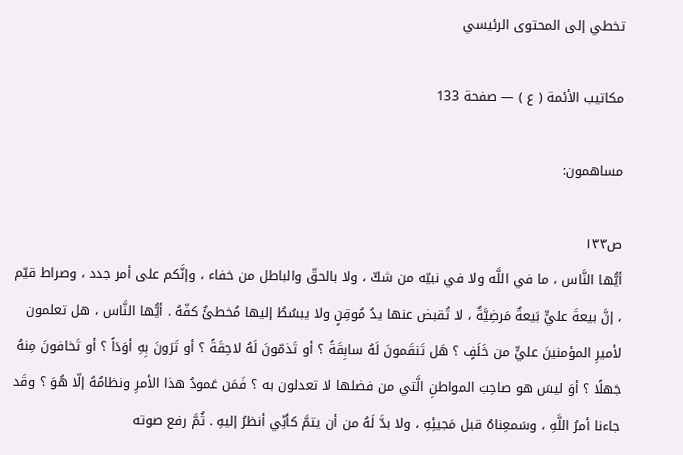تخطي إلى المحتوى الرئيسي

مكاتيب الأئمة ( ع ) — صفحة 133

مساهمون:

ص١٣٣
أيُّها النَّاس ، ما في اللَّه ولا في نبيّه من شكّ ، ولا بالحقّ والباطل من خفاء ، وإنَّكم على أمر جدد ، وصراط قيّم ، إنَّ بيعةَ عليٍّ بَيعةٌ مَرضِيَّةٌ ، لا تُقبض عنها يدُ مُوقِنٍ ولا يبسُطُ إليها مُخطئٌ كفّهُ . أيُّها النَّاس ، هل تعلمون لأميرِ المؤمنينَ عليٍّ من خَلَفٍ ؟ هَل تَنقَمونَ لَهُ سابِقَةً ؟ أو تَذمّونَ لَهُ لاحِقَةً ؟ أو تَرَونَ بِهِ أوَدَاً ؟ أو تَخافونَ مِنهُ جَهلًا ؟ أوَ ليسَ هو صاحِبَ المواطنِ الَّتي من فضلها لا تعدلون به ؟ فَمَن عَمودُ هذا الأمرِ ونظامُهُ إلّا هُوَ ؟ وقَد جاءنا أمرُ اللَّهِ ، وسَمعِناهُ قبل مَجيئِهِ ، ولا بدَّ لَهُ من أن يتمَّ كأنِّي أنظرُ إليهِ . ثُمَّ رفع صوته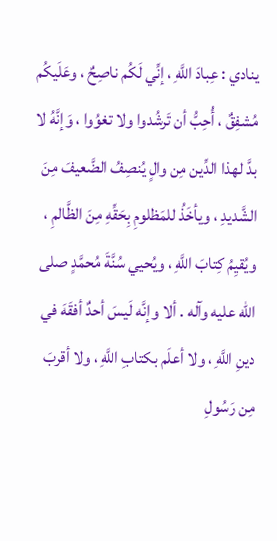ينادي : عِبادَ اللَّهِ ، إنِّي لَكُم ناصِحٌ ، وعَلَيكُم مُشفِقٌ ، أُحِبُّ أن تَرشُدوا ولا تغوُوا ، وَإنَّهُ لا بدَّ لهذا الدِّين مِن والٍ يُنصِفُ الضَّعيفَ مِنَ الشَّديدِ ، ويأخَذُ للمَظلومِ بِحَقِّهِ مِنَ الظَّالمِ ، ويُقيِمُ كِتابَ اللَّهِ ، ويُحيي سُنَّةَ مُحمَّدٍ صلى الله عليه وآله . ألا وإنَّه لَيسَ أحدٌ أفقَهَ في دينِ اللَّهِ ، ولا أعلَم بكتابِ اللَّهِ ، ولا أقربَ مِن رَسُولِ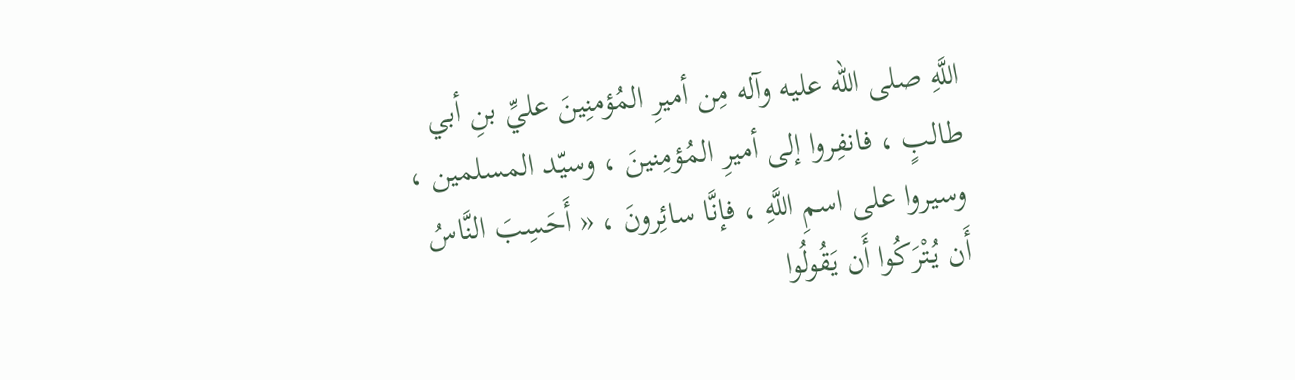اللَّهِ صلى الله عليه وآله مِن أميرِ المُؤمنِينَ عليِّ بنِ أبي طالبٍ ، فانفِروا إلى أميرِ المُؤمِنينَ ، وسيّد المسلمين ، وسيروا على اسمِ اللَّهِ ، فإنَّا سائِرونَ ، « أَحَسِبَ النَّاسُ أَن يُتْرَكُوا أَن يَقُولُوا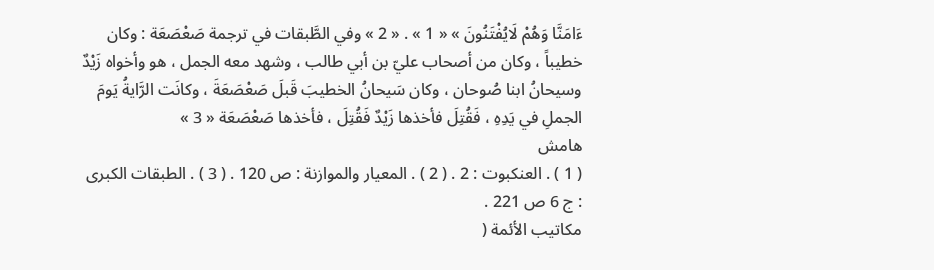ءَامَنَّا وَهُمْ لَايُفْتَنُونَ » « 1 » . « 2 » وفي الطَّبقات في ترجمة صَعْصَعَة : وكان خطيباً ، وكان من أصحاب عليّ بن أبي طالب ، وشهد معه الجمل ، هو وأخواه زَيْدٌ وسيحانُ ابنا صُوحان ، وكان سَيحانُ الخطيبَ قَبلَ صَعْصَعَةَ ، وكانَت الرَّايةُ يَومَ الجملِ في يَدِهِ ، فَقُتِلَ فأخذها زَيْدٌ فَقُتِلَ ، فأخذها صَعْصَعَة « 3 »
هامش
( 1 ) . العنكبوت : 2 . ( 2 ) . المعيار والموازنة : ص 120 . ( 3 ) . الطبقات الكبرى : ج 6 ص 221 .
مكاتيب الأئمة (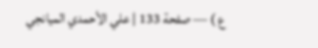ع ) — صفحة 133 | علي الأحمدي الميانجي